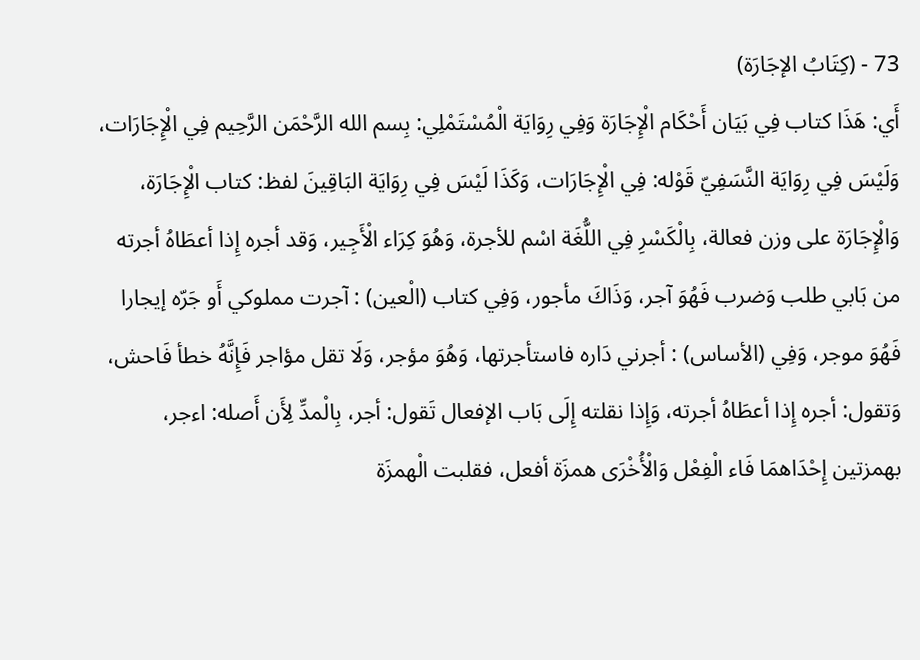73 - (كِتَابُ الإجَارَة)
أَي: هَذَا كتاب فِي بَيَان أَحْكَام الْإِجَارَة وَفِي رِوَايَة الْمُسْتَمْلِي: بِسم الله الرَّحْمَن الرَّحِيم فِي الْإِجَارَات، وَلَيْسَ فِي رِوَايَة النَّسَفِيّ قَوْله: فِي الْإِجَارَات، وَكَذَا لَيْسَ فِي رِوَايَة البَاقِينَ لفظ: كتاب الْإِجَارَة، وَالْإِجَارَة على وزن فعالة، بِالْكَسْرِ فِي اللُّغَة اسْم للأجرة، وَهُوَ كِرَاء الْأَجِير، وَقد أجره إِذا أعطَاهُ أجرته من بَابي طلب وَضرب فَهُوَ آجر، وَذَاكَ مأجور، وَفِي كتاب (الْعين) : آجرت مملوكي أَو جَرّه إيجارا فَهُوَ موجر، وَفِي (الأساس) : أجرني دَاره فاستأجرتها، وَهُوَ مؤجر، وَلَا تقل مؤاجر فَإِنَّهُ خطأ فَاحش، وَتقول: أجره إِذا أعطَاهُ أجرته، وَإِذا نقلته إِلَى بَاب الإفعال تَقول: أجر، بِالْمدِّ لِأَن أَصله: اءجر، بهمزتين إِحْدَاهمَا فَاء الْفِعْل وَالْأُخْرَى همزَة أفعل، فقلبت الْهمزَة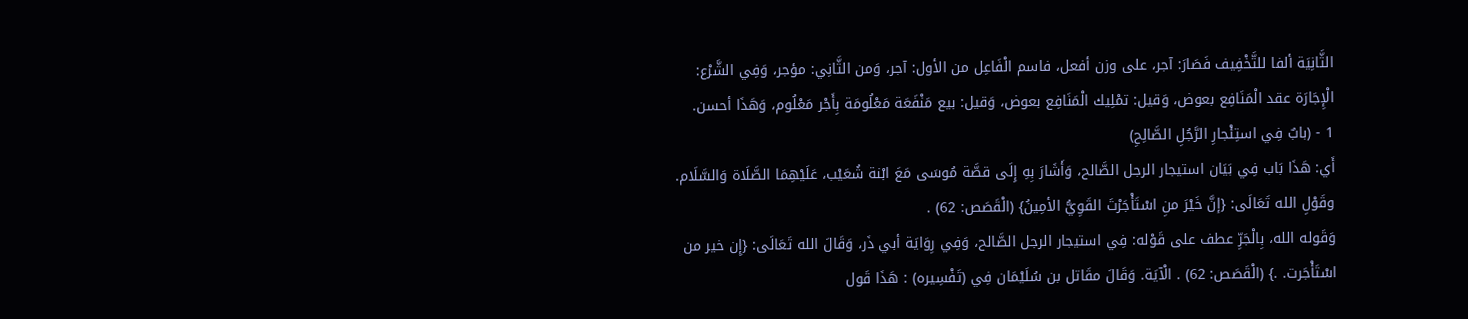الثَّانِيَة ألفا للتَّخْفِيف فَصَارَ: آجر، على وزن أفعل، فاسم الْفَاعِل من الأول: آجر، وَمن الثَّانِي: مؤجر، وَفِي الشَّرْع: الْإِجَارَة عقد الْمَنَافِع بعوض، وَقيل: تمْلِيك الْمَنَافِع بعوض، وَقيل: بيع مَنْفَعَة مَعْلُومَة بِأَجْر مَعْلُوم، وَهَذَا أحسن.
1 - (بابٌ فِي استِئْجارِ الرَّجُلِ الصَّالِحِ)
أَي: هَذَا بَاب فِي بَيَان استيجار الرجل الصَّالح، وَأَشَارَ بِهِ إِلَى قصَّة مُوسَى مَعَ ابْنة شُعَيْب، عَلَيْهِمَا الصَّلَاة وَالسَّلَام.
وقَوْلِ الله تَعَالَى: {إنَّ خَيْرَ منِ اسْتَأْجَرْتَ القَوِيُّ الأمِينُ} (الْقَصَص: 62) .
وَقَوله الله، بِالْجَرِّ عطف على قَوْله: فِي استيجار الرجل الصَّالح، وَفِي رِوَايَة أبي ذَر، وَقَالَ الله تَعَالَى: {إِن خير من اسْتَأْجَرت. .} (الْقَصَص: 62) . الْآيَة. وَقَالَ مقَاتل بن سُلَيْمَان فِي (تَفْسِيره) : هَذَا قَول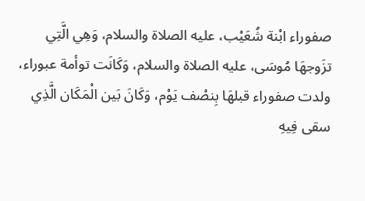صفوراء ابْنة شُعَيْب، عليه الصلاة والسلام، وَهِي الَّتِي تزَوجهَا مُوسَى، عليه الصلاة والسلام، وَكَانَت توأمة عبوراء، ولدت صفوراء قبلهَا بِنصْف يَوْم، وَكَانَ بَين الْمَكَان الَّذِي سقى فِيهِ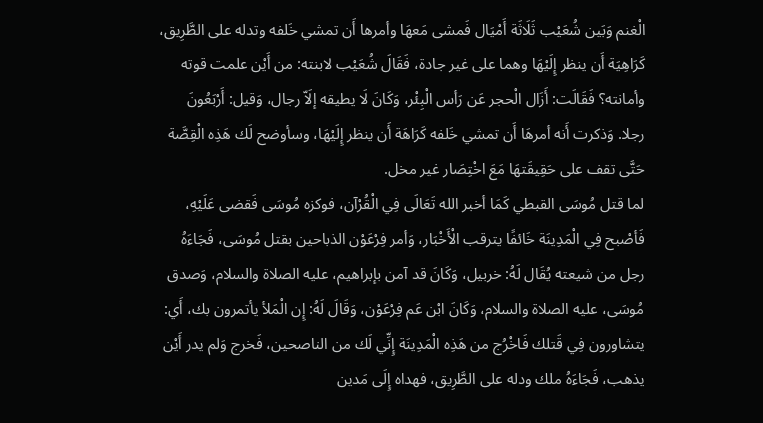الْغنم وَبَين شُعَيْب ثَلَاثَة أَمْيَال فَمشى مَعهَا وأمرها أَن تمشي خَلفه وتدله على الطَّرِيق، كَرَاهِيَة أَن ينظر إِلَيْهَا وهما على غير جادة، فَقَالَ شُعَيْب لابنته: من أَيْن علمت قوته وأمانته؟ فَقَالَت: أَزَال الْحجر عَن رَأس الْبِئْر، وَكَانَ لَا يطيقه إلَاّ رجال، وَقيل: أَرْبَعُونَ رجلا. وَذكرت أَنه أمرهَا أَن تمشي خَلفه كَرَاهَة أَن ينظر إِلَيْهَا، وسأوضح لَك هَذِه الْقِصَّة حَتَّى تقف على حَقِيقَتهَا مَعَ اخْتِصَار غير مخل.
لما قتل مُوسَى القبطي كَمَا أخبر الله تَعَالَى فِي الْقُرْآن، فوكزه مُوسَى فَقضى عَلَيْهِ، فَأصْبح فِي الْمَدِينَة خَائفًا يترقب الْأَخْبَار، وَأمر فِرْعَوْن الذباحين بقتل مُوسَى، فَجَاءَهُ رجل من شيعته يُقَال لَهُ: خربيل، وَكَانَ قد آمن بإبراهيم، عليه الصلاة والسلام، وَصدق مُوسَى، عليه الصلاة والسلام، وَكَانَ ابْن عَم فِرْعَوْن، وَقَالَ لَهُ: إِن الْمَلأ يأتمرون بك، أَي: يتشاورون فِي قَتلك فَاخْرُج من هَذِه الْمَدِينَة إِنِّي لَك من الناصحين، فَخرج وَلم يدر أَيْن يذهب، فَجَاءَهُ ملك ودله على الطَّرِيق، فهداه إِلَى مَدين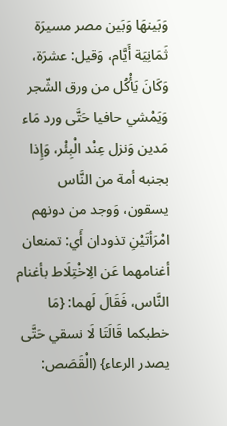وَبَينهَا وَبَين مصر مسيرَة ثَمَانِيَة أَيَّام، وَقيل: عشرَة، وَكَانَ يَأْكُل من ورق الشّجر وَيَمْشي حافيا حَتَّى ورد مَاء مَدين وَنزل عِنْد الْبِئْر، وَإِذا بجنبه أمة من النَّاس يسقون، وَوجد من دونهم امْرَأتَيْنِ تذودان أَي: تمنعان أغنامهما عَن الِاخْتِلَاط بأغنام النَّاس، فَقَالَ لَهما: {مَا خطبكما قَالَتَا لَا نسقي حَتَّى يصدر الرعاء} (الْقَصَص: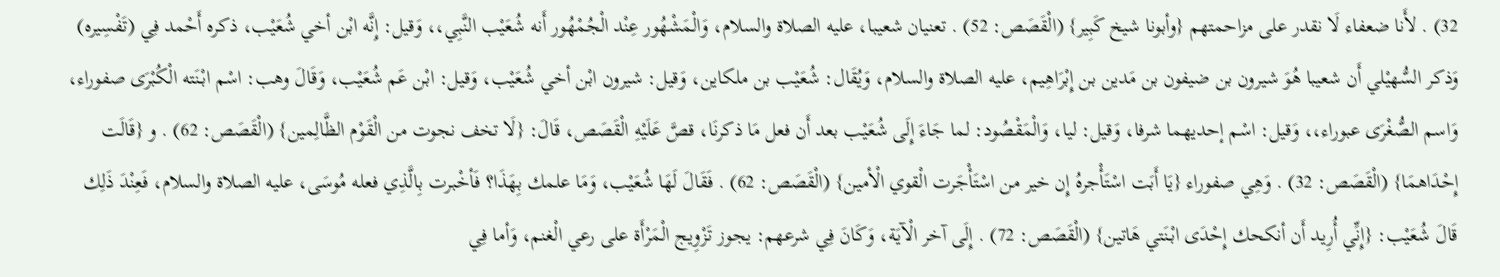32) . لأَنا ضعفاء لَا نقدر على مزاحمتهم {وأبونا شيخ كَبِير} (الْقَصَص: 52) . تعنيان شعيبا، عليه الصلاة والسلام، وَالْمَشْهُور عِنْد الْجُمْهُور أَنه شُعَيْب النَّبِي،، وَقيل: إِنَّه ابْن أخي شُعَيْب، ذكره أَحْمد فِي (تَفْسِيره) وَذكر السُّهيْلي أَن شعيبا هُوَ شيرون بن ضيفون بن مَدين بن إِبْرَاهِيم، عليه الصلاة والسلام، وَيُقَال: شُعَيْب بن ملكاين، وَقيل: شيرون ابْن أخي شُعَيْب، وَقيل: ابْن عَم شُعَيْب، وَقَالَ وهب: اسْم ابْنَته الْكُبْرَى صفوراء، وَاسم الصُّغْرَى عبوراء،، وَقيل: اسْم إحديهما شرفا، وَقيل: ليا، وَالْمَقْصُود: لما جَاءَ إِلَى شُعَيْب بعد أَن فعل مَا ذكرنَا، قصَّ عَلَيْهِ الْقَصَص، قَالَ: {لَا تخف نجوت من الْقَوْم الظَّالِمين} (الْقَصَص: 62) . و {قَالَت إِحْدَاهمَا} (الْقَصَص: 32) . وَهِي صفوراء {يَا أَبَت اسْتَأْجرهُ إِن خير من اسْتَأْجَرت الْقوي الْأمين} (الْقَصَص: 62) . فَقَالَ لَهَا شُعَيْب، وَمَا علمك بِهَذَا؟ فَأخْبرت بِالَّذِي فعله مُوسَى، عليه الصلاة والسلام، فَعِنْدَ ذَلِك قَالَ شُعَيْب: {إِنِّي أُرِيد أَن أنكحك إِحْدَى ابْنَتي هَاتين} (الْقَصَص: 72) . إِلَى آخر الْآيَة، وَكَانَ فِي شرعهم: يجوز تَزْوِيج الْمَرْأَة على رعي الْغنم، وَأما فِي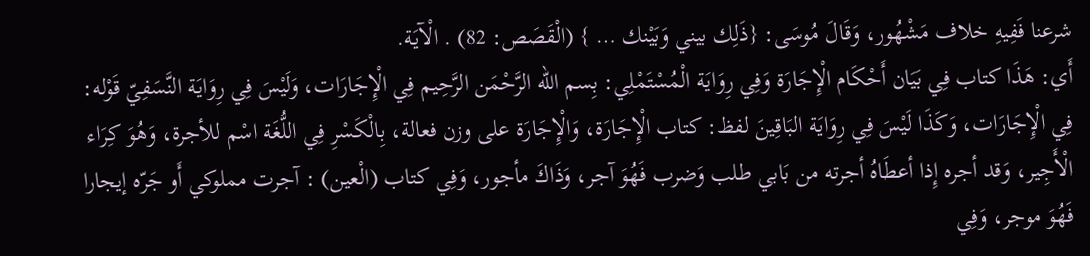شرعنا فَفِيهِ خلاف مَشْهُور، وَقَالَ مُوسَى: {ذَلِك بيني وَبَيْنك … } (الْقَصَص: 82) . الْآيَة.
أَي: هَذَا كتاب فِي بَيَان أَحْكَام الْإِجَارَة وَفِي رِوَايَة الْمُسْتَمْلِي: بِسم الله الرَّحْمَن الرَّحِيم فِي الْإِجَارَات، وَلَيْسَ فِي رِوَايَة النَّسَفِيّ قَوْله: فِي الْإِجَارَات، وَكَذَا لَيْسَ فِي رِوَايَة البَاقِينَ لفظ: كتاب الْإِجَارَة، وَالْإِجَارَة على وزن فعالة، بِالْكَسْرِ فِي اللُّغَة اسْم للأجرة، وَهُوَ كِرَاء الْأَجِير، وَقد أجره إِذا أعطَاهُ أجرته من بَابي طلب وَضرب فَهُوَ آجر، وَذَاكَ مأجور، وَفِي كتاب (الْعين) : آجرت مملوكي أَو جَرّه إيجارا فَهُوَ موجر، وَفِي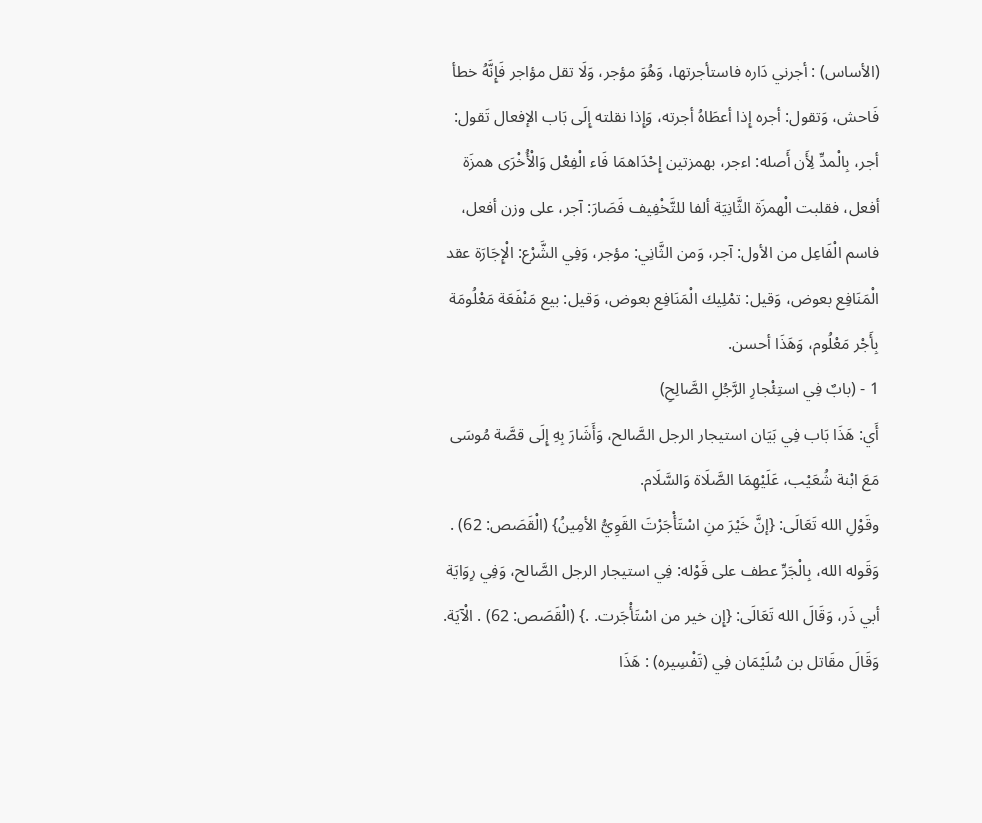(الأساس) : أجرني دَاره فاستأجرتها، وَهُوَ مؤجر، وَلَا تقل مؤاجر فَإِنَّهُ خطأ فَاحش، وَتقول: أجره إِذا أعطَاهُ أجرته، وَإِذا نقلته إِلَى بَاب الإفعال تَقول: أجر، بِالْمدِّ لِأَن أَصله: اءجر، بهمزتين إِحْدَاهمَا فَاء الْفِعْل وَالْأُخْرَى همزَة أفعل، فقلبت الْهمزَة الثَّانِيَة ألفا للتَّخْفِيف فَصَارَ: آجر، على وزن أفعل، فاسم الْفَاعِل من الأول: آجر، وَمن الثَّانِي: مؤجر، وَفِي الشَّرْع: الْإِجَارَة عقد الْمَنَافِع بعوض، وَقيل: تمْلِيك الْمَنَافِع بعوض، وَقيل: بيع مَنْفَعَة مَعْلُومَة بِأَجْر مَعْلُوم، وَهَذَا أحسن.
1 - (بابٌ فِي استِئْجارِ الرَّجُلِ الصَّالِحِ)
أَي: هَذَا بَاب فِي بَيَان استيجار الرجل الصَّالح، وَأَشَارَ بِهِ إِلَى قصَّة مُوسَى مَعَ ابْنة شُعَيْب، عَلَيْهِمَا الصَّلَاة وَالسَّلَام.
وقَوْلِ الله تَعَالَى: {إنَّ خَيْرَ منِ اسْتَأْجَرْتَ القَوِيُّ الأمِينُ} (الْقَصَص: 62) .
وَقَوله الله، بِالْجَرِّ عطف على قَوْله: فِي استيجار الرجل الصَّالح، وَفِي رِوَايَة أبي ذَر، وَقَالَ الله تَعَالَى: {إِن خير من اسْتَأْجَرت. .} (الْقَصَص: 62) . الْآيَة. وَقَالَ مقَاتل بن سُلَيْمَان فِي (تَفْسِيره) : هَذَا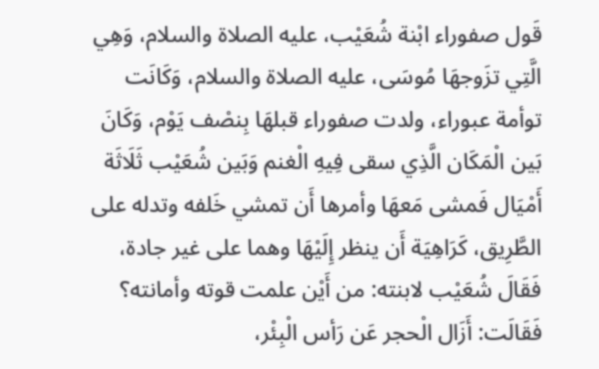قَول صفوراء ابْنة شُعَيْب، عليه الصلاة والسلام، وَهِي الَّتِي تزَوجهَا مُوسَى، عليه الصلاة والسلام، وَكَانَت توأمة عبوراء، ولدت صفوراء قبلهَا بِنصْف يَوْم، وَكَانَ بَين الْمَكَان الَّذِي سقى فِيهِ الْغنم وَبَين شُعَيْب ثَلَاثَة أَمْيَال فَمشى مَعهَا وأمرها أَن تمشي خَلفه وتدله على الطَّرِيق، كَرَاهِيَة أَن ينظر إِلَيْهَا وهما على غير جادة، فَقَالَ شُعَيْب لابنته: من أَيْن علمت قوته وأمانته؟ فَقَالَت: أَزَال الْحجر عَن رَأس الْبِئْر،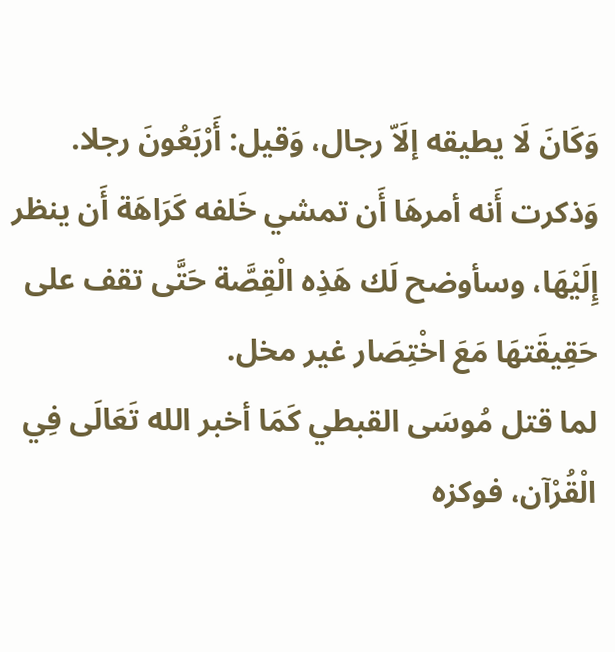وَكَانَ لَا يطيقه إلَاّ رجال، وَقيل: أَرْبَعُونَ رجلا. وَذكرت أَنه أمرهَا أَن تمشي خَلفه كَرَاهَة أَن ينظر إِلَيْهَا، وسأوضح لَك هَذِه الْقِصَّة حَتَّى تقف على حَقِيقَتهَا مَعَ اخْتِصَار غير مخل.
لما قتل مُوسَى القبطي كَمَا أخبر الله تَعَالَى فِي الْقُرْآن، فوكزه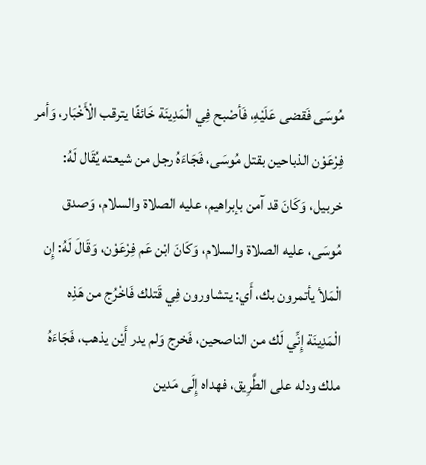مُوسَى فَقضى عَلَيْهِ، فَأصْبح فِي الْمَدِينَة خَائفًا يترقب الْأَخْبَار، وَأمر فِرْعَوْن الذباحين بقتل مُوسَى، فَجَاءَهُ رجل من شيعته يُقَال لَهُ: خربيل، وَكَانَ قد آمن بإبراهيم، عليه الصلاة والسلام، وَصدق مُوسَى، عليه الصلاة والسلام، وَكَانَ ابْن عَم فِرْعَوْن، وَقَالَ لَهُ: إِن الْمَلأ يأتمرون بك، أَي: يتشاورون فِي قَتلك فَاخْرُج من هَذِه الْمَدِينَة إِنِّي لَك من الناصحين، فَخرج وَلم يدر أَيْن يذهب، فَجَاءَهُ ملك ودله على الطَّرِيق، فهداه إِلَى مَدين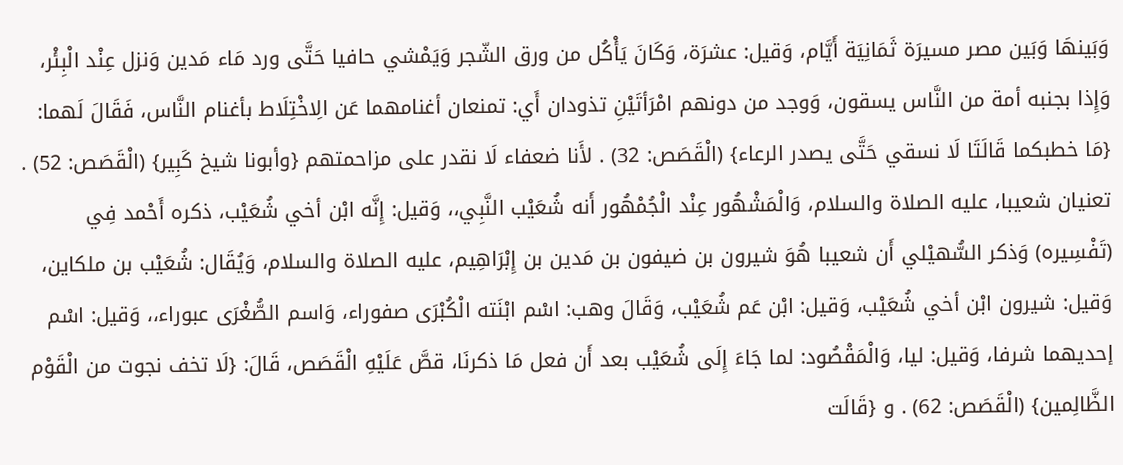وَبَينهَا وَبَين مصر مسيرَة ثَمَانِيَة أَيَّام، وَقيل: عشرَة، وَكَانَ يَأْكُل من ورق الشّجر وَيَمْشي حافيا حَتَّى ورد مَاء مَدين وَنزل عِنْد الْبِئْر، وَإِذا بجنبه أمة من النَّاس يسقون، وَوجد من دونهم امْرَأتَيْنِ تذودان أَي: تمنعان أغنامهما عَن الِاخْتِلَاط بأغنام النَّاس، فَقَالَ لَهما: {مَا خطبكما قَالَتَا لَا نسقي حَتَّى يصدر الرعاء} (الْقَصَص: 32) . لأَنا ضعفاء لَا نقدر على مزاحمتهم {وأبونا شيخ كَبِير} (الْقَصَص: 52) . تعنيان شعيبا، عليه الصلاة والسلام، وَالْمَشْهُور عِنْد الْجُمْهُور أَنه شُعَيْب النَّبِي،، وَقيل: إِنَّه ابْن أخي شُعَيْب، ذكره أَحْمد فِي (تَفْسِيره) وَذكر السُّهيْلي أَن شعيبا هُوَ شيرون بن ضيفون بن مَدين بن إِبْرَاهِيم، عليه الصلاة والسلام، وَيُقَال: شُعَيْب بن ملكاين، وَقيل: شيرون ابْن أخي شُعَيْب، وَقيل: ابْن عَم شُعَيْب، وَقَالَ وهب: اسْم ابْنَته الْكُبْرَى صفوراء، وَاسم الصُّغْرَى عبوراء،، وَقيل: اسْم إحديهما شرفا، وَقيل: ليا، وَالْمَقْصُود: لما جَاءَ إِلَى شُعَيْب بعد أَن فعل مَا ذكرنَا، قصَّ عَلَيْهِ الْقَصَص، قَالَ: {لَا تخف نجوت من الْقَوْم الظَّالِمين} (الْقَصَص: 62) . و {قَالَت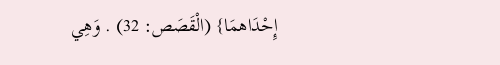إِحْدَاهمَا} (الْقَصَص: 32) . وَهِي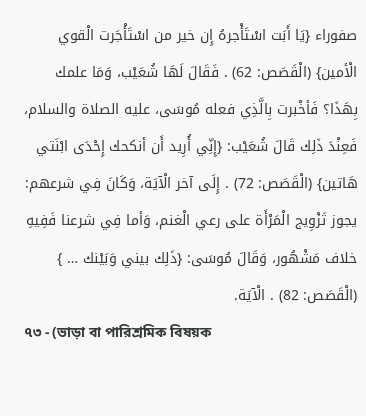صفوراء {يَا أَبَت اسْتَأْجرهُ إِن خير من اسْتَأْجَرت الْقوي الْأمين} (الْقَصَص: 62) . فَقَالَ لَهَا شُعَيْب، وَمَا علمك بِهَذَا؟ فَأخْبرت بِالَّذِي فعله مُوسَى، عليه الصلاة والسلام، فَعِنْدَ ذَلِك قَالَ شُعَيْب: {إِنِّي أُرِيد أَن أنكحك إِحْدَى ابْنَتي هَاتين} (الْقَصَص: 72) . إِلَى آخر الْآيَة، وَكَانَ فِي شرعهم: يجوز تَزْوِيج الْمَرْأَة على رعي الْغنم، وَأما فِي شرعنا فَفِيهِ خلاف مَشْهُور، وَقَالَ مُوسَى: {ذَلِك بيني وَبَيْنك … } (الْقَصَص: 82) . الْآيَة.
৭৩ - (ভাড়া বা পারিশ্রমিক বিষয়ক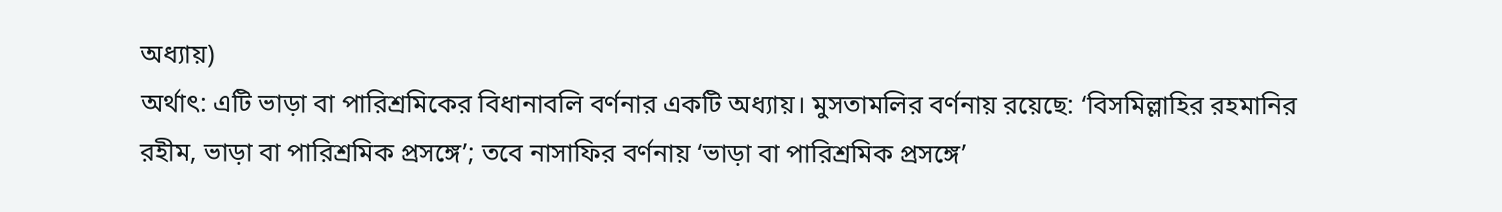অধ্যায়)
অর্থাৎ: এটি ভাড়া বা পারিশ্রমিকের বিধানাবলি বর্ণনার একটি অধ্যায়। মুসতামলির বর্ণনায় রয়েছে: ‘বিসমিল্লাহির রহমানির রহীম, ভাড়া বা পারিশ্রমিক প্রসঙ্গে’; তবে নাসাফির বর্ণনায় ‘ভাড়া বা পারিশ্রমিক প্রসঙ্গে’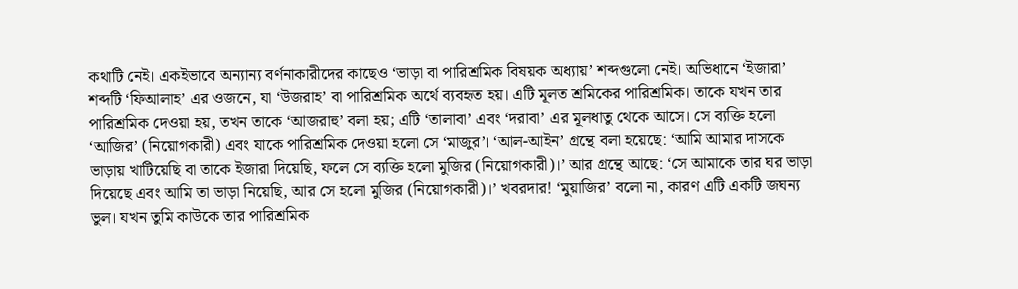কথাটি নেই। একইভাবে অন্যান্য বর্ণনাকারীদের কাছেও ‘ভাড়া বা পারিশ্রমিক বিষয়ক অধ্যায়’ শব্দগুলো নেই। অভিধানে ‘ইজারা’ শব্দটি ‘ফিআলাহ’ এর ওজনে, যা ‘উজরাহ’ বা পারিশ্রমিক অর্থে ব্যবহৃত হয়। এটি মূলত শ্রমিকের পারিশ্রমিক। তাকে যখন তার পারিশ্রমিক দেওয়া হয়, তখন তাকে ‘আজরাহু’ বলা হয়; এটি ‘তালাবা’ এবং ‘দরাবা’ এর মূলধাতু থেকে আসে। সে ব্যক্তি হলো ‘আজির’ (নিয়োগকারী) এবং যাকে পারিশ্রমিক দেওয়া হলো সে ‘মাজুর’। ‘আল-আইন’ গ্রন্থে বলা হয়েছে: ‘আমি আমার দাসকে ভাড়ায় খাটিয়েছি বা তাকে ইজারা দিয়েছি, ফলে সে ব্যক্তি হলো মুজির (নিয়োগকারী)।’ আর গ্রন্থে আছে: ‘সে আমাকে তার ঘর ভাড়া দিয়েছে এবং আমি তা ভাড়া নিয়েছি, আর সে হলো মুজির (নিয়োগকারী)।’ খবরদার! ‘মুয়াজির’ বলো না, কারণ এটি একটি জঘন্য ভুল। যখন তুমি কাউকে তার পারিশ্রমিক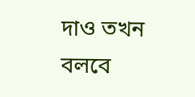দাও তখন বলবে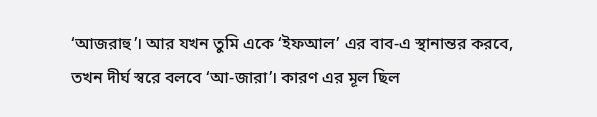‘আজরাহু’। আর যখন তুমি একে ‘ইফআল’ এর বাব-এ স্থানান্তর করবে, তখন দীর্ঘ স্বরে বলবে ‘আ-জারা’। কারণ এর মূল ছিল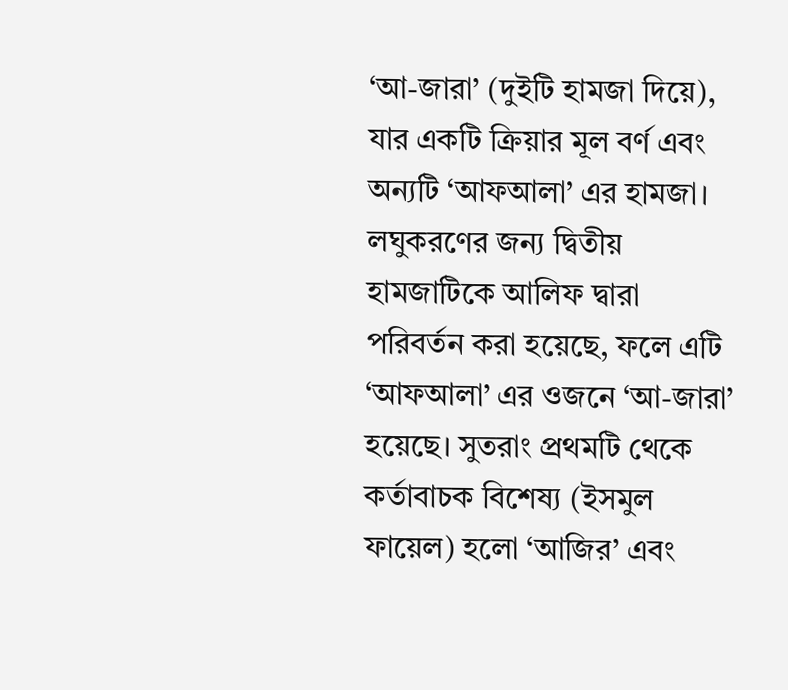‘আ-জারা’ (দুইটি হামজা দিয়ে), যার একটি ক্রিয়ার মূল বর্ণ এবং অন্যটি ‘আফআলা’ এর হামজা। লঘুকরণের জন্য দ্বিতীয় হামজাটিকে আলিফ দ্বারা পরিবর্তন করা হয়েছে, ফলে এটি ‘আফআলা’ এর ওজনে ‘আ-জারা’ হয়েছে। সুতরাং প্রথমটি থেকে কর্তাবাচক বিশেষ্য (ইসমুল ফায়েল) হলো ‘আজির’ এবং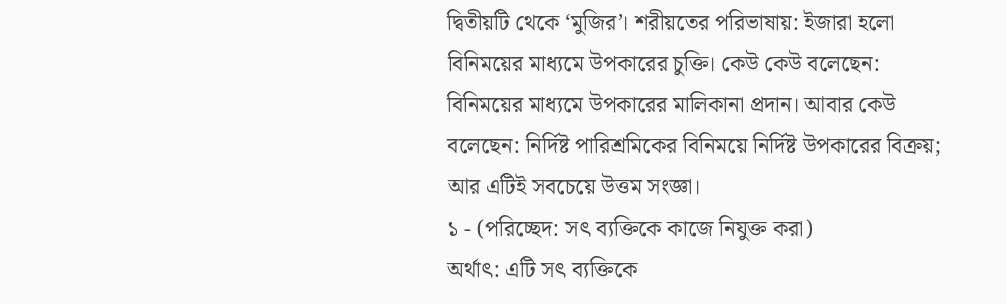দ্বিতীয়টি থেকে ‘মুজির’। শরীয়তের পরিভাষায়: ইজারা হলো বিনিময়ের মাধ্যমে উপকারের চুক্তি। কেউ কেউ বলেছেন: বিনিময়ের মাধ্যমে উপকারের মালিকানা প্রদান। আবার কেউ বলেছেন: নির্দিষ্ট পারিশ্রমিকের বিনিময়ে নির্দিষ্ট উপকারের বিক্রয়; আর এটিই সবচেয়ে উত্তম সংজ্ঞা।
১ - (পরিচ্ছেদ: সৎ ব্যক্তিকে কাজে নিযুক্ত করা)
অর্থাৎ: এটি সৎ ব্যক্তিকে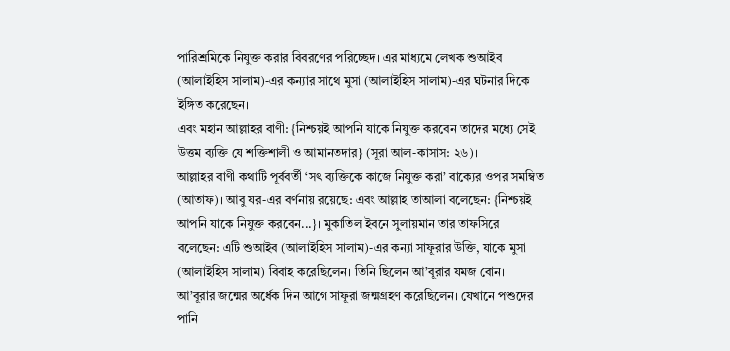পারিশ্রমিকে নিযুক্ত করার বিবরণের পরিচ্ছেদ। এর মাধ্যমে লেখক শুআইব (আলাইহিস সালাম)-এর কন্যার সাথে মুসা (আলাইহিস সালাম)-এর ঘটনার দিকে ইঙ্গিত করেছেন।
এবং মহান আল্লাহর বাণী: {নিশ্চয়ই আপনি যাকে নিযুক্ত করবেন তাদের মধ্যে সেই উত্তম ব্যক্তি যে শক্তিশালী ও আমানতদার} (সূরা আল-কাসাস: ২৬)।
আল্লাহর বাণী কথাটি পূর্ববর্তী ‘সৎ ব্যক্তিকে কাজে নিযুক্ত করা’ বাক্যের ওপর সমম্বিত (আতাফ)। আবু যর-এর বর্ণনায় রয়েছে: এবং আল্লাহ তাআলা বলেছেন: {নিশ্চয়ই আপনি যাকে নিযুক্ত করবেন...}। মুকাতিল ইবনে সুলায়মান তার তাফসিরে বলেছেন: এটি শুআইব (আলাইহিস সালাম)-এর কন্যা সাফূরার উক্তি, যাকে মুসা (আলাইহিস সালাম) বিবাহ করেছিলেন। তিনি ছিলেন আ’বূরার যমজ বোন। আ’বূরার জন্মের অর্ধেক দিন আগে সাফূরা জন্মগ্রহণ করেছিলেন। যেখানে পশুদের পানি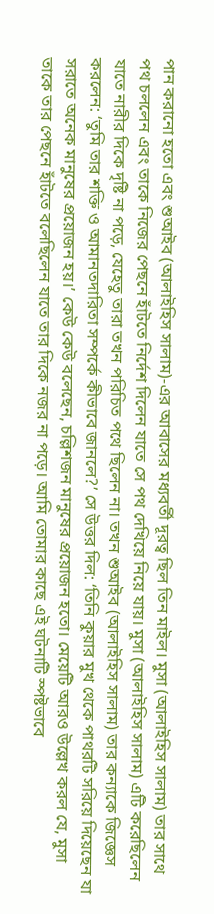পান করানো হতো এবং শুআইব (আলাইহিস সালাম)-এর আবাসের মধ্যবর্তী দূরত্ব ছিল তিন মাইল। মুসা (আলাইহিস সালাম) তার সাথে পথ চললেন এবং তাকে নিজের পেছনে হাঁটতে নির্দেশ দিলেন যাতে সে পথ দেখিয়ে নিয়ে যায়। মুসা (আলাইহিস সালাম) এটি করেছিলেন যাতে নারীর দিকে দৃষ্টি না পড়ে, যেহেতু তারা তখন পরিচিত পথে ছিলেন না। তখন শুআইব (আলাইহিস সালাম) তার কন্যাকে জিজ্ঞেস করলেন: ‘তুমি তার শক্তি ও আমানতদারিতা সম্পর্কে কীভাবে জানলে?’ সে উত্তর দিল: ‘তিনি কুয়ার মুখ থেকে পাথরটি সরিয়ে দিয়েছেন যা সরাতে অনেক মানুষের প্রয়োজন হয়।’ কেউ কেউ বলেছেন, চল্লিশজন মানুষের প্রয়োজন হতো। মেয়েটি আরও উল্লেখ করল যে, মুসা তাকে তার পেছনে হাঁটতে বলেছিলেন যাতে তার দিকে নজর না পড়ে। আমি তোমার কাছে এই ঘটনাটি স্পষ্টভাবে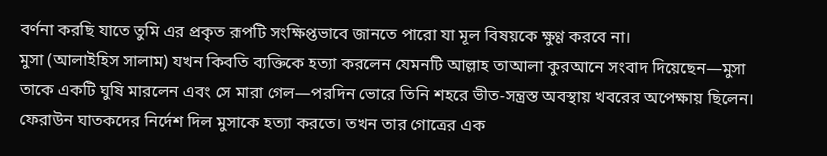বর্ণনা করছি যাতে তুমি এর প্রকৃত রূপটি সংক্ষিপ্তভাবে জানতে পারো যা মূল বিষয়কে ক্ষুণ্ণ করবে না।
মুসা (আলাইহিস সালাম) যখন কিবতি ব্যক্তিকে হত্যা করলেন যেমনটি আল্লাহ তাআলা কুরআনে সংবাদ দিয়েছেন—মুসা তাকে একটি ঘুষি মারলেন এবং সে মারা গেল—পরদিন ভোরে তিনি শহরে ভীত-সন্ত্রস্ত অবস্থায় খবরের অপেক্ষায় ছিলেন। ফেরাউন ঘাতকদের নির্দেশ দিল মুসাকে হত্যা করতে। তখন তার গোত্রের এক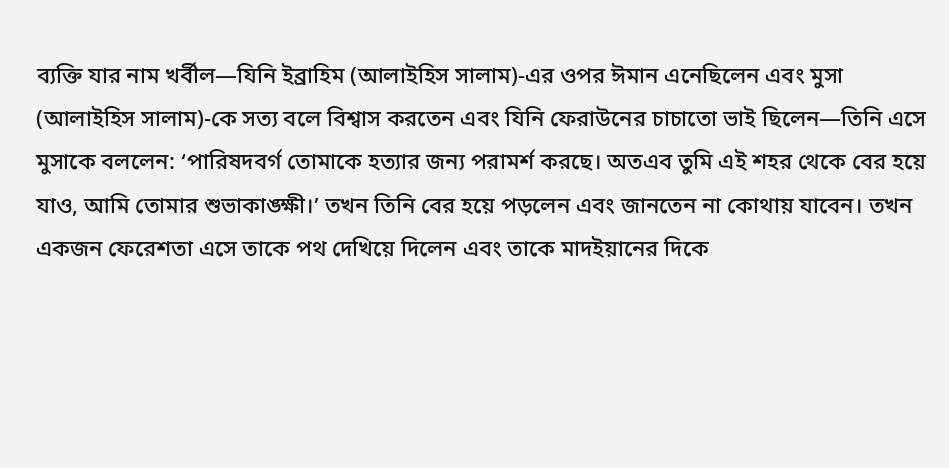ব্যক্তি যার নাম খর্বীল—যিনি ইব্রাহিম (আলাইহিস সালাম)-এর ওপর ঈমান এনেছিলেন এবং মুসা (আলাইহিস সালাম)-কে সত্য বলে বিশ্বাস করতেন এবং যিনি ফেরাউনের চাচাতো ভাই ছিলেন—তিনি এসে মুসাকে বললেন: ‘পারিষদবর্গ তোমাকে হত্যার জন্য পরামর্শ করছে। অতএব তুমি এই শহর থেকে বের হয়ে যাও, আমি তোমার শুভাকাঙ্ক্ষী।’ তখন তিনি বের হয়ে পড়লেন এবং জানতেন না কোথায় যাবেন। তখন একজন ফেরেশতা এসে তাকে পথ দেখিয়ে দিলেন এবং তাকে মাদইয়ানের দিকে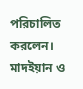পরিচালিত করলেন। মাদইয়ান ও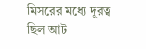মিসরের মধ্যে দূরত্ব ছিল আট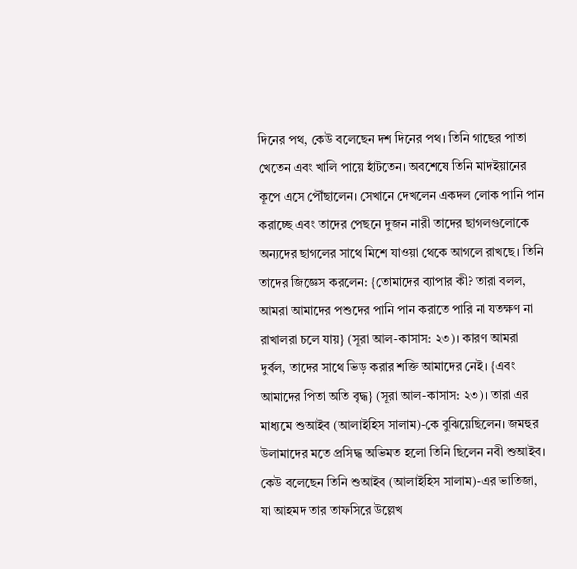দিনের পথ, কেউ বলেছেন দশ দিনের পথ। তিনি গাছের পাতা খেতেন এবং খালি পায়ে হাঁটতেন। অবশেষে তিনি মাদইয়ানের কূপে এসে পৌঁছালেন। সেখানে দেখলেন একদল লোক পানি পান করাচ্ছে এবং তাদের পেছনে দুজন নারী তাদের ছাগলগুলোকে অন্যদের ছাগলের সাথে মিশে যাওয়া থেকে আগলে রাখছে। তিনি তাদের জিজ্ঞেস করলেন: {তোমাদের ব্যাপার কী? তারা বলল, আমরা আমাদের পশুদের পানি পান করাতে পারি না যতক্ষণ না রাখালরা চলে যায়} (সূরা আল-কাসাস: ২৩)। কারণ আমরা দুর্বল, তাদের সাথে ভিড় করার শক্তি আমাদের নেই। {এবং আমাদের পিতা অতি বৃদ্ধ} (সূরা আল-কাসাস: ২৩)। তারা এর মাধ্যমে শুআইব (আলাইহিস সালাম)-কে বুঝিয়েছিলেন। জমহুর উলামাদের মতে প্রসিদ্ধ অভিমত হলো তিনি ছিলেন নবী শুআইব। কেউ বলেছেন তিনি শুআইব (আলাইহিস সালাম)-এর ভাতিজা, যা আহমদ তার তাফসিরে উল্লেখ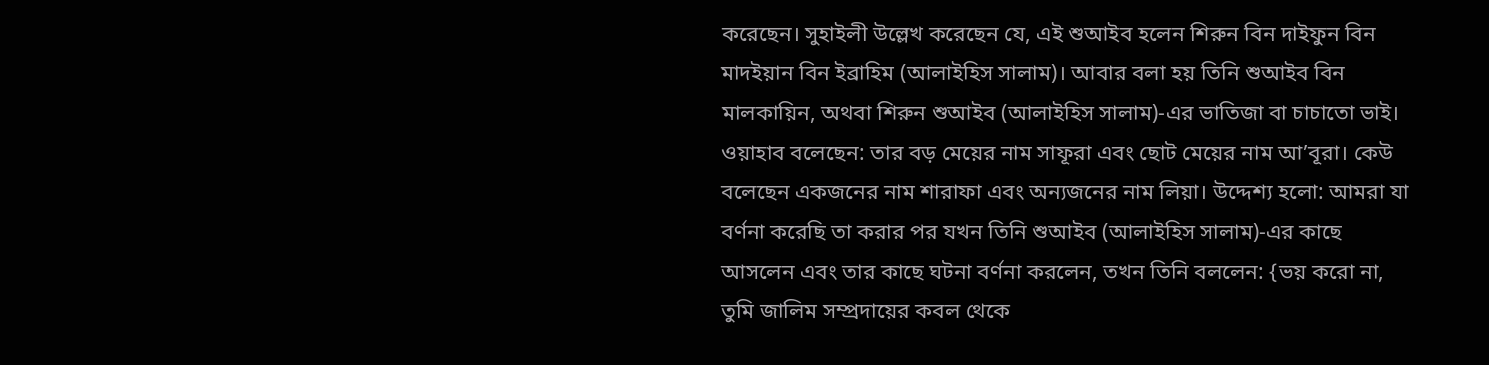করেছেন। সুহাইলী উল্লেখ করেছেন যে, এই শুআইব হলেন শিরুন বিন দাইফুন বিন মাদইয়ান বিন ইব্রাহিম (আলাইহিস সালাম)। আবার বলা হয় তিনি শুআইব বিন মালকায়িন, অথবা শিরুন শুআইব (আলাইহিস সালাম)-এর ভাতিজা বা চাচাতো ভাই। ওয়াহাব বলেছেন: তার বড় মেয়ের নাম সাফূরা এবং ছোট মেয়ের নাম আ’বূরা। কেউ বলেছেন একজনের নাম শারাফা এবং অন্যজনের নাম লিয়া। উদ্দেশ্য হলো: আমরা যা বর্ণনা করেছি তা করার পর যখন তিনি শুআইব (আলাইহিস সালাম)-এর কাছে আসলেন এবং তার কাছে ঘটনা বর্ণনা করলেন, তখন তিনি বললেন: {ভয় করো না, তুমি জালিম সম্প্রদায়ের কবল থেকে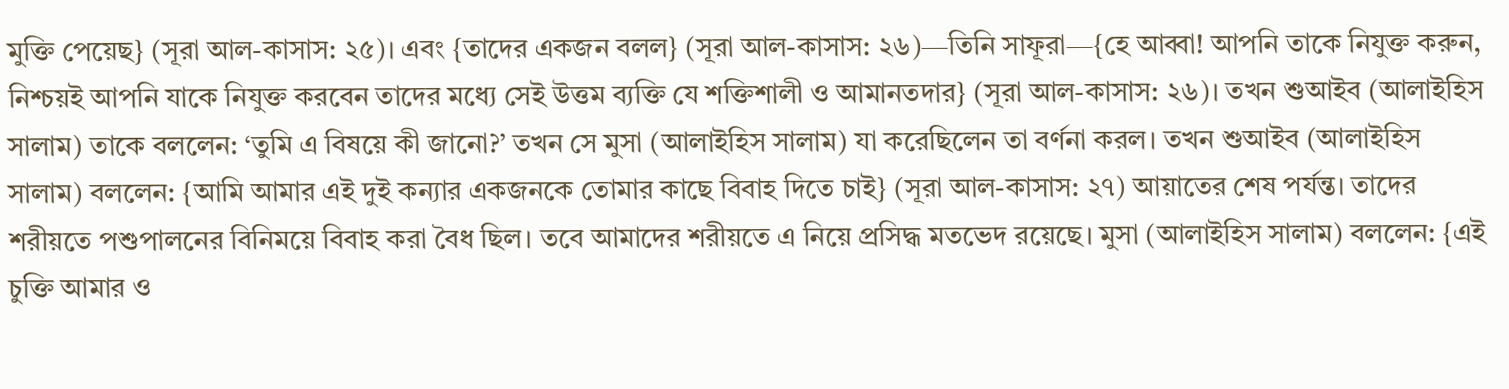মুক্তি পেয়েছ} (সূরা আল-কাসাস: ২৫)। এবং {তাদের একজন বলল} (সূরা আল-কাসাস: ২৬)—তিনি সাফূরা—{হে আব্বা! আপনি তাকে নিযুক্ত করুন, নিশ্চয়ই আপনি যাকে নিযুক্ত করবেন তাদের মধ্যে সেই উত্তম ব্যক্তি যে শক্তিশালী ও আমানতদার} (সূরা আল-কাসাস: ২৬)। তখন শুআইব (আলাইহিস সালাম) তাকে বললেন: ‘তুমি এ বিষয়ে কী জানো?’ তখন সে মুসা (আলাইহিস সালাম) যা করেছিলেন তা বর্ণনা করল। তখন শুআইব (আলাইহিস সালাম) বললেন: {আমি আমার এই দুই কন্যার একজনকে তোমার কাছে বিবাহ দিতে চাই} (সূরা আল-কাসাস: ২৭) আয়াতের শেষ পর্যন্ত। তাদের শরীয়তে পশুপালনের বিনিময়ে বিবাহ করা বৈধ ছিল। তবে আমাদের শরীয়তে এ নিয়ে প্রসিদ্ধ মতভেদ রয়েছে। মুসা (আলাইহিস সালাম) বললেন: {এই চুক্তি আমার ও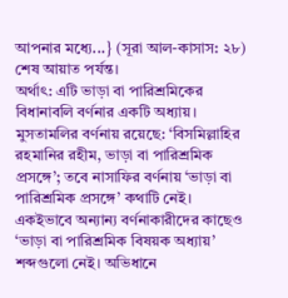আপনার মধ্যে...} (সূরা আল-কাসাস: ২৮) শেষ আয়াত পর্যন্ত।
অর্থাৎ: এটি ভাড়া বা পারিশ্রমিকের বিধানাবলি বর্ণনার একটি অধ্যায়। মুসতামলির বর্ণনায় রয়েছে: ‘বিসমিল্লাহির রহমানির রহীম, ভাড়া বা পারিশ্রমিক প্রসঙ্গে’; তবে নাসাফির বর্ণনায় ‘ভাড়া বা পারিশ্রমিক প্রসঙ্গে’ কথাটি নেই। একইভাবে অন্যান্য বর্ণনাকারীদের কাছেও ‘ভাড়া বা পারিশ্রমিক বিষয়ক অধ্যায়’ শব্দগুলো নেই। অভিধানে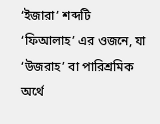‘ইজারা’ শব্দটি ‘ফিআলাহ’ এর ওজনে, যা ‘উজরাহ’ বা পারিশ্রমিক অর্থে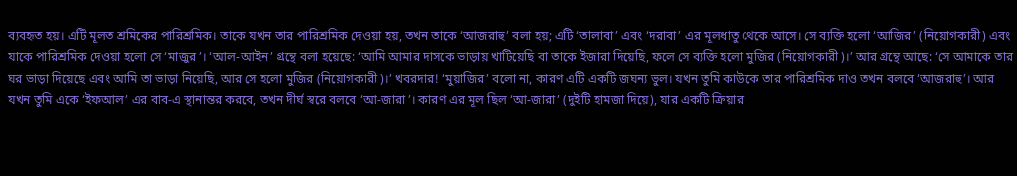ব্যবহৃত হয়। এটি মূলত শ্রমিকের পারিশ্রমিক। তাকে যখন তার পারিশ্রমিক দেওয়া হয়, তখন তাকে ‘আজরাহু’ বলা হয়; এটি ‘তালাবা’ এবং ‘দরাবা’ এর মূলধাতু থেকে আসে। সে ব্যক্তি হলো ‘আজির’ (নিয়োগকারী) এবং যাকে পারিশ্রমিক দেওয়া হলো সে ‘মাজুর’। ‘আল-আইন’ গ্রন্থে বলা হয়েছে: ‘আমি আমার দাসকে ভাড়ায় খাটিয়েছি বা তাকে ইজারা দিয়েছি, ফলে সে ব্যক্তি হলো মুজির (নিয়োগকারী)।’ আর গ্রন্থে আছে: ‘সে আমাকে তার ঘর ভাড়া দিয়েছে এবং আমি তা ভাড়া নিয়েছি, আর সে হলো মুজির (নিয়োগকারী)।’ খবরদার! ‘মুয়াজির’ বলো না, কারণ এটি একটি জঘন্য ভুল। যখন তুমি কাউকে তার পারিশ্রমিক দাও তখন বলবে ‘আজরাহু’। আর যখন তুমি একে ‘ইফআল’ এর বাব-এ স্থানান্তর করবে, তখন দীর্ঘ স্বরে বলবে ‘আ-জারা’। কারণ এর মূল ছিল ‘আ-জারা’ (দুইটি হামজা দিয়ে), যার একটি ক্রিয়ার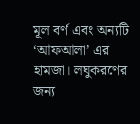মূল বর্ণ এবং অন্যটি ‘আফআলা’ এর হামজা। লঘুকরণের জন্য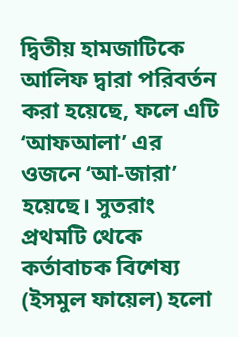দ্বিতীয় হামজাটিকে আলিফ দ্বারা পরিবর্তন করা হয়েছে, ফলে এটি ‘আফআলা’ এর ওজনে ‘আ-জারা’ হয়েছে। সুতরাং প্রথমটি থেকে কর্তাবাচক বিশেষ্য (ইসমুল ফায়েল) হলো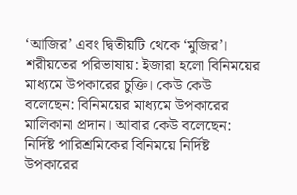‘আজির’ এবং দ্বিতীয়টি থেকে ‘মুজির’। শরীয়তের পরিভাষায়: ইজারা হলো বিনিময়ের মাধ্যমে উপকারের চুক্তি। কেউ কেউ বলেছেন: বিনিময়ের মাধ্যমে উপকারের মালিকানা প্রদান। আবার কেউ বলেছেন: নির্দিষ্ট পারিশ্রমিকের বিনিময়ে নির্দিষ্ট উপকারের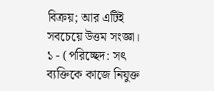বিক্রয়; আর এটিই সবচেয়ে উত্তম সংজ্ঞা।
১ - (পরিচ্ছেদ: সৎ ব্যক্তিকে কাজে নিযুক্ত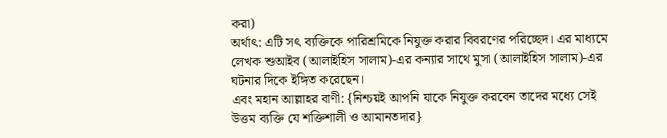করা)
অর্থাৎ: এটি সৎ ব্যক্তিকে পারিশ্রমিকে নিযুক্ত করার বিবরণের পরিচ্ছেদ। এর মাধ্যমে লেখক শুআইব (আলাইহিস সালাম)-এর কন্যার সাথে মুসা (আলাইহিস সালাম)-এর ঘটনার দিকে ইঙ্গিত করেছেন।
এবং মহান আল্লাহর বাণী: {নিশ্চয়ই আপনি যাকে নিযুক্ত করবেন তাদের মধ্যে সেই উত্তম ব্যক্তি যে শক্তিশালী ও আমানতদার}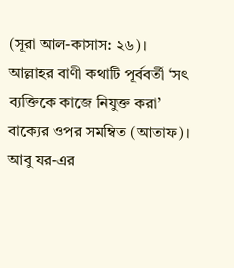(সূরা আল-কাসাস: ২৬)।
আল্লাহর বাণী কথাটি পূর্ববর্তী ‘সৎ ব্যক্তিকে কাজে নিযুক্ত করা’ বাক্যের ওপর সমম্বিত (আতাফ)। আবু যর-এর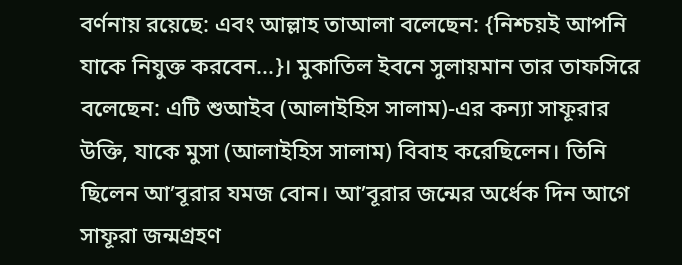বর্ণনায় রয়েছে: এবং আল্লাহ তাআলা বলেছেন: {নিশ্চয়ই আপনি যাকে নিযুক্ত করবেন...}। মুকাতিল ইবনে সুলায়মান তার তাফসিরে বলেছেন: এটি শুআইব (আলাইহিস সালাম)-এর কন্যা সাফূরার উক্তি, যাকে মুসা (আলাইহিস সালাম) বিবাহ করেছিলেন। তিনি ছিলেন আ’বূরার যমজ বোন। আ’বূরার জন্মের অর্ধেক দিন আগে সাফূরা জন্মগ্রহণ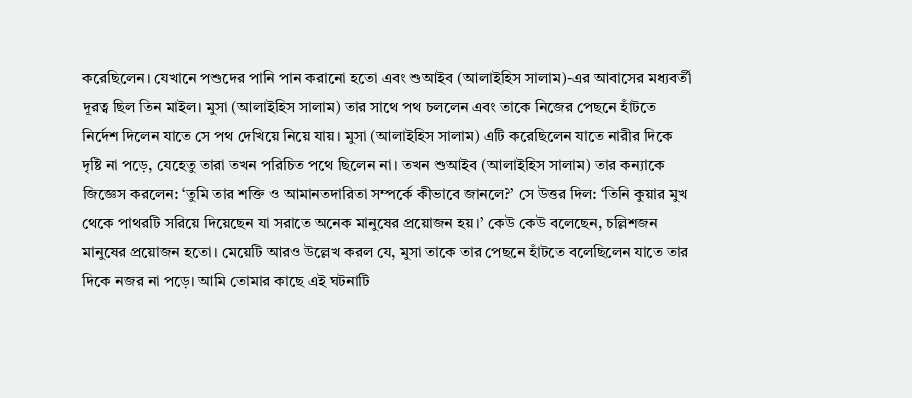করেছিলেন। যেখানে পশুদের পানি পান করানো হতো এবং শুআইব (আলাইহিস সালাম)-এর আবাসের মধ্যবর্তী দূরত্ব ছিল তিন মাইল। মুসা (আলাইহিস সালাম) তার সাথে পথ চললেন এবং তাকে নিজের পেছনে হাঁটতে নির্দেশ দিলেন যাতে সে পথ দেখিয়ে নিয়ে যায়। মুসা (আলাইহিস সালাম) এটি করেছিলেন যাতে নারীর দিকে দৃষ্টি না পড়ে, যেহেতু তারা তখন পরিচিত পথে ছিলেন না। তখন শুআইব (আলাইহিস সালাম) তার কন্যাকে জিজ্ঞেস করলেন: ‘তুমি তার শক্তি ও আমানতদারিতা সম্পর্কে কীভাবে জানলে?’ সে উত্তর দিল: ‘তিনি কুয়ার মুখ থেকে পাথরটি সরিয়ে দিয়েছেন যা সরাতে অনেক মানুষের প্রয়োজন হয়।’ কেউ কেউ বলেছেন, চল্লিশজন মানুষের প্রয়োজন হতো। মেয়েটি আরও উল্লেখ করল যে, মুসা তাকে তার পেছনে হাঁটতে বলেছিলেন যাতে তার দিকে নজর না পড়ে। আমি তোমার কাছে এই ঘটনাটি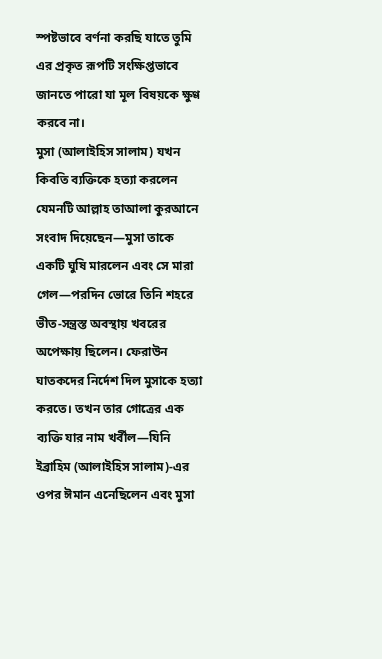স্পষ্টভাবে বর্ণনা করছি যাতে তুমি এর প্রকৃত রূপটি সংক্ষিপ্তভাবে জানতে পারো যা মূল বিষয়কে ক্ষুণ্ণ করবে না।
মুসা (আলাইহিস সালাম) যখন কিবতি ব্যক্তিকে হত্যা করলেন যেমনটি আল্লাহ তাআলা কুরআনে সংবাদ দিয়েছেন—মুসা তাকে একটি ঘুষি মারলেন এবং সে মারা গেল—পরদিন ভোরে তিনি শহরে ভীত-সন্ত্রস্ত অবস্থায় খবরের অপেক্ষায় ছিলেন। ফেরাউন ঘাতকদের নির্দেশ দিল মুসাকে হত্যা করতে। তখন তার গোত্রের এক ব্যক্তি যার নাম খর্বীল—যিনি ইব্রাহিম (আলাইহিস সালাম)-এর ওপর ঈমান এনেছিলেন এবং মুসা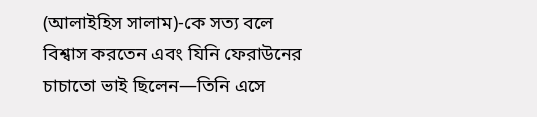(আলাইহিস সালাম)-কে সত্য বলে বিশ্বাস করতেন এবং যিনি ফেরাউনের চাচাতো ভাই ছিলেন—তিনি এসে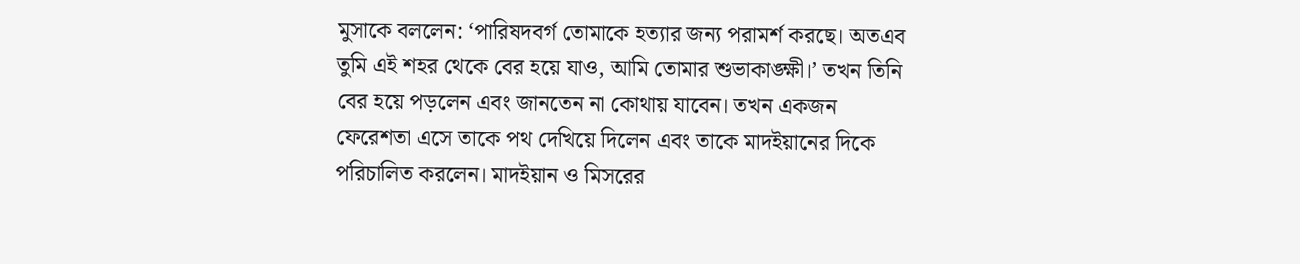মুসাকে বললেন: ‘পারিষদবর্গ তোমাকে হত্যার জন্য পরামর্শ করছে। অতএব তুমি এই শহর থেকে বের হয়ে যাও, আমি তোমার শুভাকাঙ্ক্ষী।’ তখন তিনি বের হয়ে পড়লেন এবং জানতেন না কোথায় যাবেন। তখন একজন ফেরেশতা এসে তাকে পথ দেখিয়ে দিলেন এবং তাকে মাদইয়ানের দিকে পরিচালিত করলেন। মাদইয়ান ও মিসরের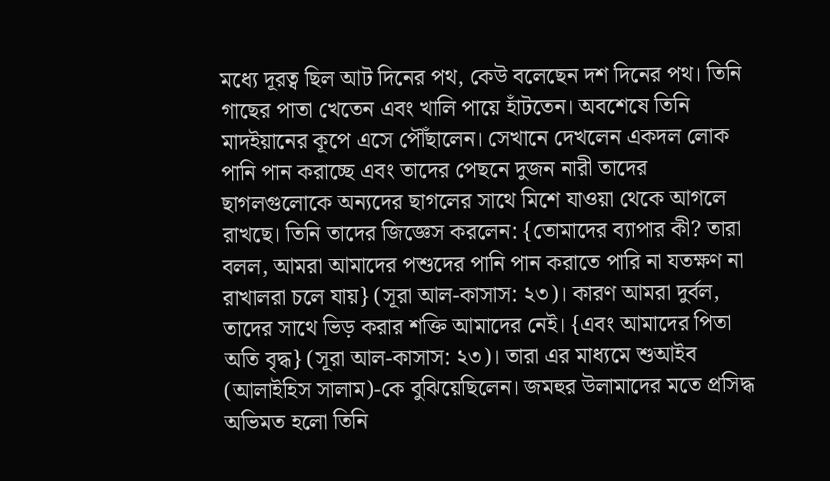মধ্যে দূরত্ব ছিল আট দিনের পথ, কেউ বলেছেন দশ দিনের পথ। তিনি গাছের পাতা খেতেন এবং খালি পায়ে হাঁটতেন। অবশেষে তিনি মাদইয়ানের কূপে এসে পৌঁছালেন। সেখানে দেখলেন একদল লোক পানি পান করাচ্ছে এবং তাদের পেছনে দুজন নারী তাদের ছাগলগুলোকে অন্যদের ছাগলের সাথে মিশে যাওয়া থেকে আগলে রাখছে। তিনি তাদের জিজ্ঞেস করলেন: {তোমাদের ব্যাপার কী? তারা বলল, আমরা আমাদের পশুদের পানি পান করাতে পারি না যতক্ষণ না রাখালরা চলে যায়} (সূরা আল-কাসাস: ২৩)। কারণ আমরা দুর্বল, তাদের সাথে ভিড় করার শক্তি আমাদের নেই। {এবং আমাদের পিতা অতি বৃদ্ধ} (সূরা আল-কাসাস: ২৩)। তারা এর মাধ্যমে শুআইব (আলাইহিস সালাম)-কে বুঝিয়েছিলেন। জমহুর উলামাদের মতে প্রসিদ্ধ অভিমত হলো তিনি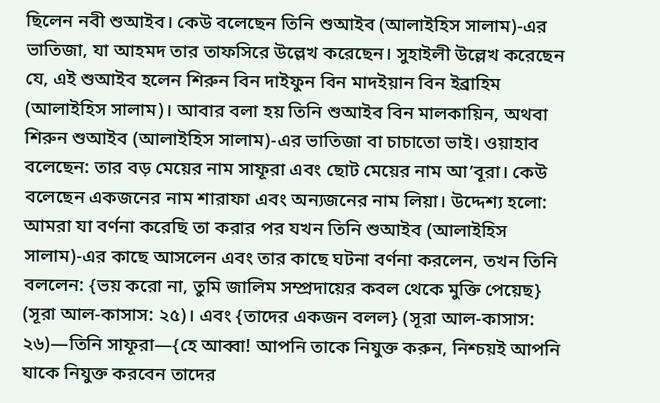ছিলেন নবী শুআইব। কেউ বলেছেন তিনি শুআইব (আলাইহিস সালাম)-এর ভাতিজা, যা আহমদ তার তাফসিরে উল্লেখ করেছেন। সুহাইলী উল্লেখ করেছেন যে, এই শুআইব হলেন শিরুন বিন দাইফুন বিন মাদইয়ান বিন ইব্রাহিম (আলাইহিস সালাম)। আবার বলা হয় তিনি শুআইব বিন মালকায়িন, অথবা শিরুন শুআইব (আলাইহিস সালাম)-এর ভাতিজা বা চাচাতো ভাই। ওয়াহাব বলেছেন: তার বড় মেয়ের নাম সাফূরা এবং ছোট মেয়ের নাম আ’বূরা। কেউ বলেছেন একজনের নাম শারাফা এবং অন্যজনের নাম লিয়া। উদ্দেশ্য হলো: আমরা যা বর্ণনা করেছি তা করার পর যখন তিনি শুআইব (আলাইহিস সালাম)-এর কাছে আসলেন এবং তার কাছে ঘটনা বর্ণনা করলেন, তখন তিনি বললেন: {ভয় করো না, তুমি জালিম সম্প্রদায়ের কবল থেকে মুক্তি পেয়েছ} (সূরা আল-কাসাস: ২৫)। এবং {তাদের একজন বলল} (সূরা আল-কাসাস: ২৬)—তিনি সাফূরা—{হে আব্বা! আপনি তাকে নিযুক্ত করুন, নিশ্চয়ই আপনি যাকে নিযুক্ত করবেন তাদের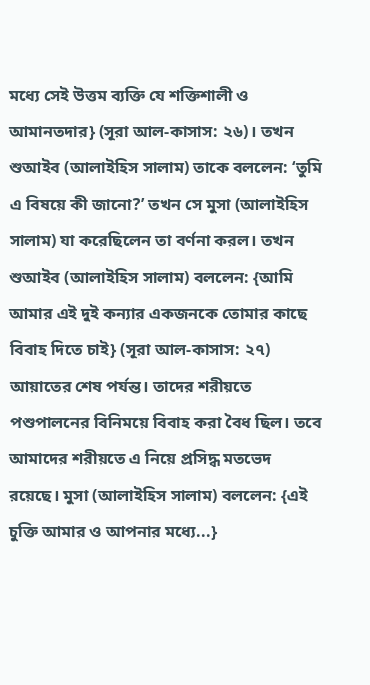মধ্যে সেই উত্তম ব্যক্তি যে শক্তিশালী ও আমানতদার} (সূরা আল-কাসাস: ২৬)। তখন শুআইব (আলাইহিস সালাম) তাকে বললেন: ‘তুমি এ বিষয়ে কী জানো?’ তখন সে মুসা (আলাইহিস সালাম) যা করেছিলেন তা বর্ণনা করল। তখন শুআইব (আলাইহিস সালাম) বললেন: {আমি আমার এই দুই কন্যার একজনকে তোমার কাছে বিবাহ দিতে চাই} (সূরা আল-কাসাস: ২৭) আয়াতের শেষ পর্যন্ত। তাদের শরীয়তে পশুপালনের বিনিময়ে বিবাহ করা বৈধ ছিল। তবে আমাদের শরীয়তে এ নিয়ে প্রসিদ্ধ মতভেদ রয়েছে। মুসা (আলাইহিস সালাম) বললেন: {এই চুক্তি আমার ও আপনার মধ্যে...}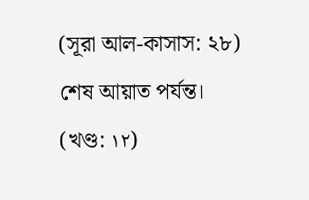(সূরা আল-কাসাস: ২৮) শেষ আয়াত পর্যন্ত।
(খণ্ড: ١٢)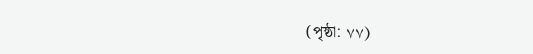(পৃষ্ঠা: ٧٧)